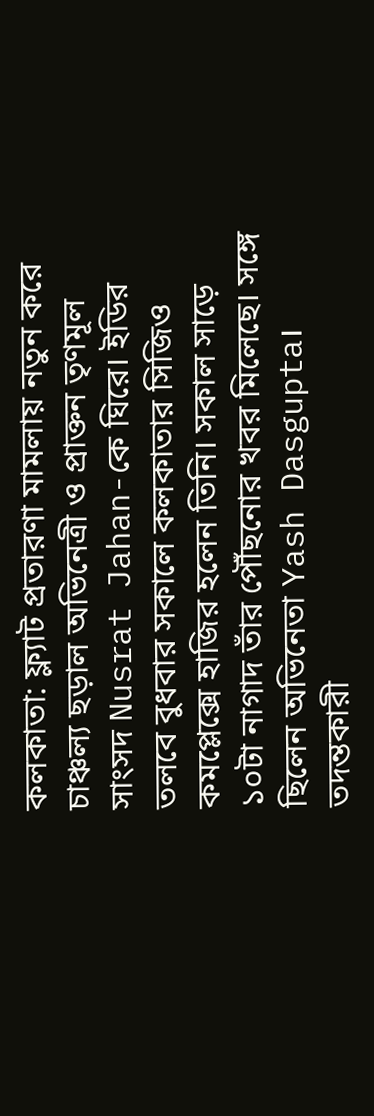কলকাতা: ফ্ল্যাট প্রতারণা মামলায় নতুন করে চাঞ্চল্য ছড়াল অভিনেত্রী ও প্রাক্তন তৃণমূল সাংসদ Nusrat Jahan-কে ঘিরে। ইডির তলবে বুধবার সকালে কলকাতার সিজিও কমপ্লেক্সে হাজির হলেন তিনি। সকাল সাড়ে ১০টা নাগাদ তাঁর পৌঁছনোর খবর মিলেছে। সঙ্গে ছিলেন অভিনেতা Yash Dasgupta। তদন্তকারী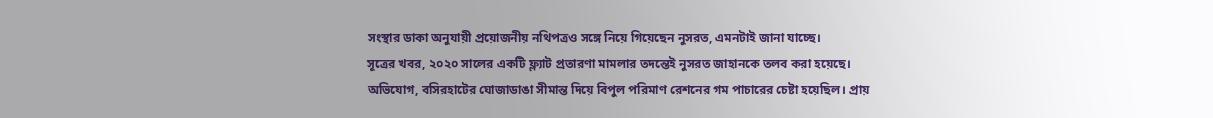সংস্থার ডাকা অনুযায়ী প্রয়োজনীয় নথিপত্রও সঙ্গে নিয়ে গিয়েছেন নুসরত, এমনটাই জানা যাচ্ছে।
সূত্রের খবর, ২০২০ সালের একটি ফ্ল্যাট প্রতারণা মামলার তদন্তেই নুসরত জাহানকে তলব করা হয়েছে। অভিযোগ, বসিরহাটের ঘোজাডাঙা সীমান্ত দিয়ে বিপুল পরিমাণ রেশনের গম পাচারের চেষ্টা হয়েছিল। প্রায়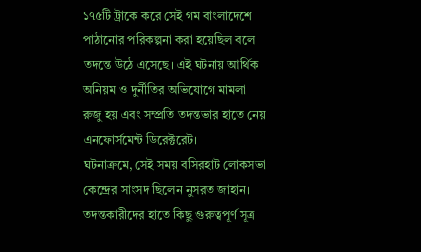১৭৫টি ট্রাকে করে সেই গম বাংলাদেশে পাঠানোর পরিকল্পনা করা হয়েছিল বলে তদন্তে উঠে এসেছে। এই ঘটনায় আর্থিক অনিয়ম ও দুর্নীতির অভিযোগে মামলা রুজু হয় এবং সম্প্রতি তদন্তভার হাতে নেয় এনফোর্সমেন্ট ডিরেক্টরেট।
ঘটনাক্রমে, সেই সময় বসিরহাট লোকসভা কেন্দ্রের সাংসদ ছিলেন নুসরত জাহান। তদন্তকারীদের হাতে কিছু গুরুত্বপূর্ণ সূত্র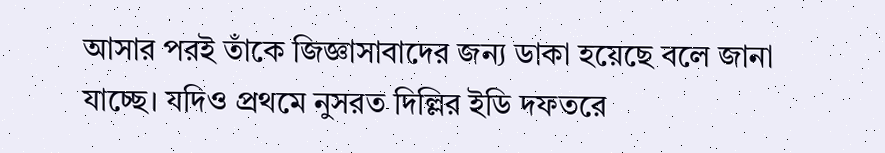আসার পরই তাঁকে জিজ্ঞাসাবাদের জন্য ডাকা হয়েছে বলে জানা যাচ্ছে। যদিও প্রথমে নুসরত দিল্লির ইডি দফতরে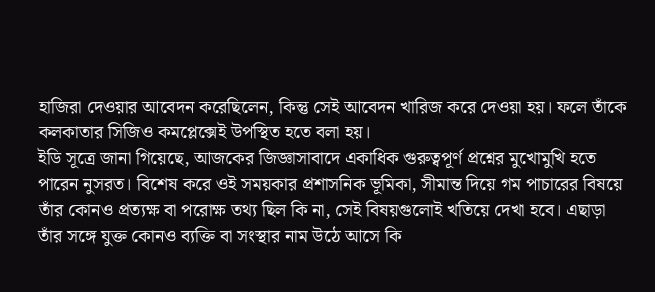হাজিরা দেওয়ার আবেদন করেছিলেন, কিন্তু সেই আবেদন খারিজ করে দেওয়া হয়। ফলে তাঁকে কলকাতার সিজিও কমপ্লেক্সেই উপস্থিত হতে বলা হয়।
ইডি সূত্রে জানা গিয়েছে, আজকের জিজ্ঞাসাবাদে একাধিক গুরুত্বপূর্ণ প্রশ্নের মুখোমুখি হতে পারেন নুসরত। বিশেষ করে ওই সময়কার প্রশাসনিক ভূমিকা, সীমান্ত দিয়ে গম পাচারের বিষয়ে তাঁর কোনও প্রত্যক্ষ বা পরোক্ষ তথ্য ছিল কি না, সেই বিষয়গুলোই খতিয়ে দেখা হবে। এছাড়া তাঁর সঙ্গে যুক্ত কোনও ব্যক্তি বা সংস্থার নাম উঠে আসে কি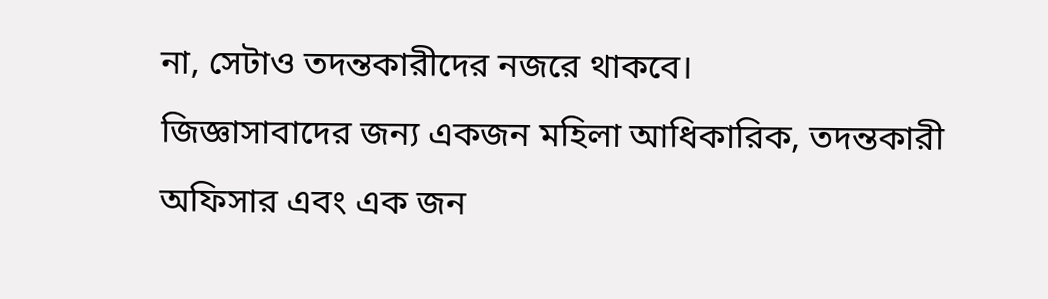না, সেটাও তদন্তকারীদের নজরে থাকবে।
জিজ্ঞাসাবাদের জন্য একজন মহিলা আধিকারিক, তদন্তকারী অফিসার এবং এক জন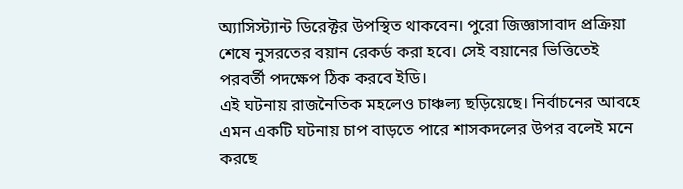অ্যাসিস্ট্যান্ট ডিরেক্টর উপস্থিত থাকবেন। পুরো জিজ্ঞাসাবাদ প্রক্রিয়া শেষে নুসরতের বয়ান রেকর্ড করা হবে। সেই বয়ানের ভিত্তিতেই পরবর্তী পদক্ষেপ ঠিক করবে ইডি।
এই ঘটনায় রাজনৈতিক মহলেও চাঞ্চল্য ছড়িয়েছে। নির্বাচনের আবহে এমন একটি ঘটনায় চাপ বাড়তে পারে শাসকদলের উপর বলেই মনে করছে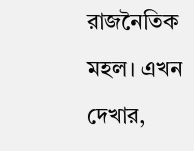রাজনৈতিক মহল। এখন দেখার,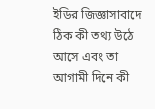ইডির জিজ্ঞাসাবাদে ঠিক কী তথ্য উঠে আসে এবং তা আগামী দিনে কী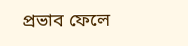প্রভাব ফেলে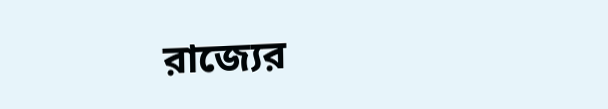রাজ্যের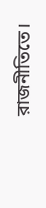রাজনীতিতে।